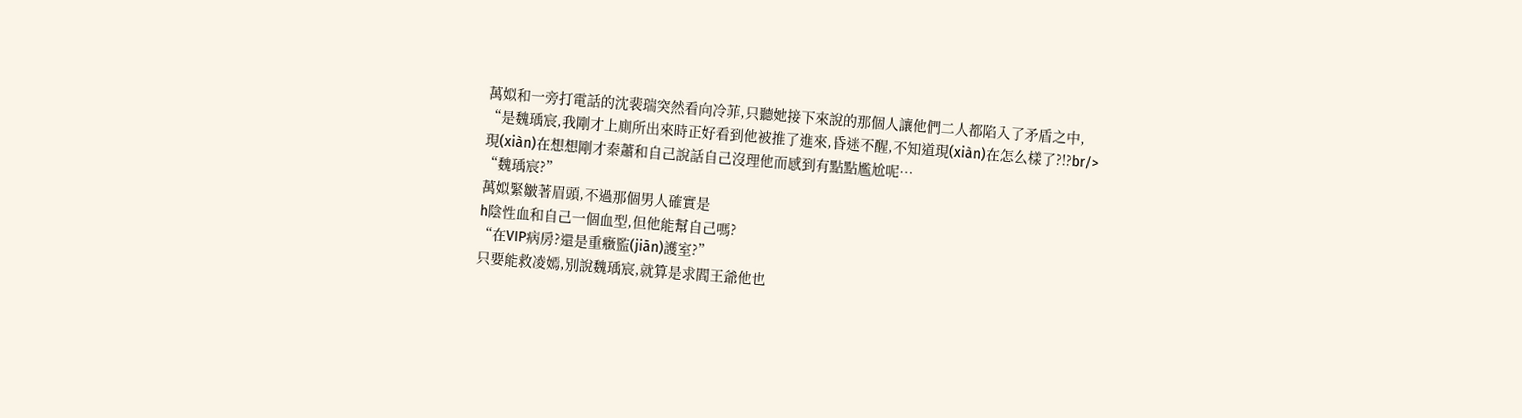萬姒和一旁打電話的沈裴瑞突然看向冷菲,只聽她接下來說的那個人讓他們二人都陷入了矛盾之中,
“是魏瑀宸,我剛才上廁所出來時正好看到他被推了進來,昏迷不醒,不知道現(xiàn)在怎么樣了?!?br/>
現(xiàn)在想想剛才秦蕭和自己說話自己沒理他而感到有點點尷尬呢…
“魏瑀宸?”
萬姒緊皺著眉頭,不過那個男人確實是
h陰性血和自己一個血型,但他能幫自己嗎?
“在VIP病房?還是重癥監(jiān)護室?”
只要能救凌嫣,別說魏瑀宸,就算是求閻王爺他也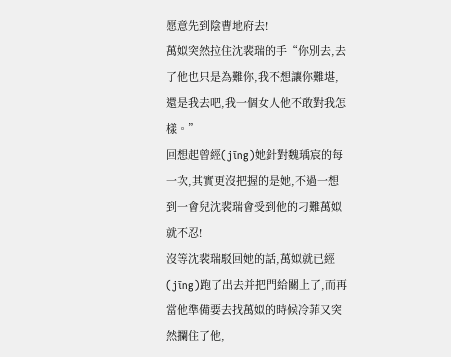愿意先到陰曹地府去!
萬姒突然拉住沈裴瑞的手“你別去,去了他也只是為難你,我不想讓你難堪,還是我去吧,我一個女人他不敢對我怎樣。”
回想起曾經(jīng)她針對魏瑀宸的每一次,其實更沒把握的是她,不過一想到一會兒沈裴瑞會受到他的刁難萬姒就不忍!
沒等沈裴瑞駁回她的話,萬姒就已經(jīng)跑了出去并把門給關上了,而再當他準備要去找萬姒的時候冷菲又突然攔住了他,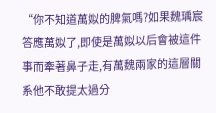“你不知道萬姒的脾氣嗎?如果魏瑀宸答應萬姒了,即使是萬姒以后會被這件事而牽著鼻子走,有萬魏兩家的這層關系他不敢提太過分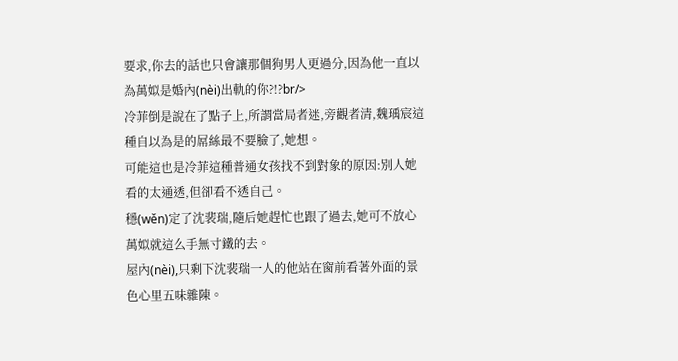要求,你去的話也只會讓那個狗男人更過分,因為他一直以為萬姒是婚內(nèi)出軌的你?!?br/>
冷菲倒是說在了點子上,所謂當局者迷,旁觀者清,魏瑀宸這種自以為是的屌絲最不要臉了,她想。
可能這也是冷菲這種普通女孩找不到對象的原因:別人她看的太通透,但卻看不透自己。
穩(wěn)定了沈裴瑞,隨后她趕忙也跟了過去,她可不放心萬姒就這么手無寸鐵的去。
屋內(nèi),只剩下沈裴瑞一人的他站在窗前看著外面的景色心里五味雜陳。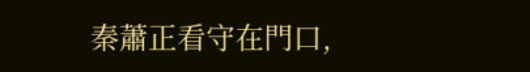秦蕭正看守在門口,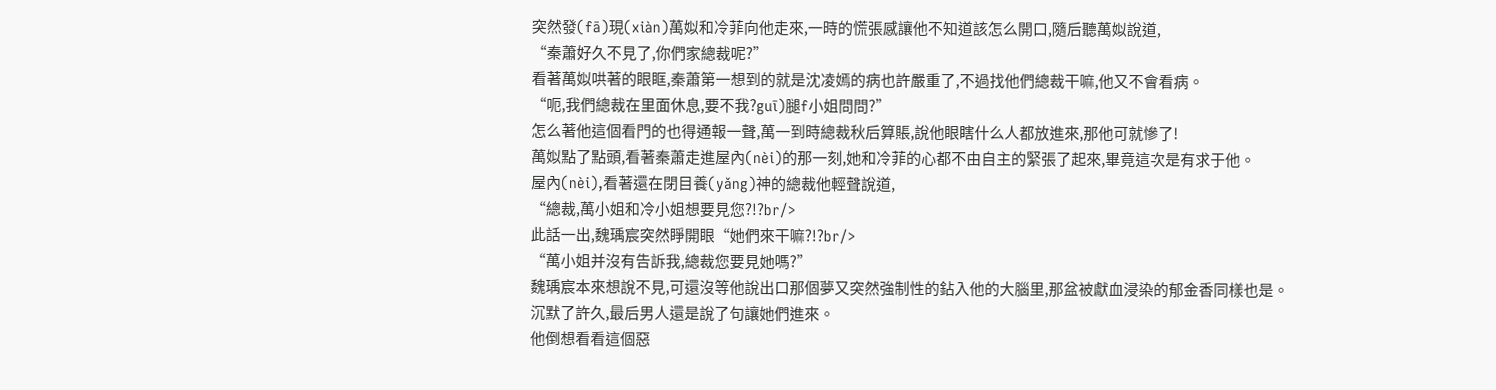突然發(fā)現(xiàn)萬姒和冷菲向他走來,一時的慌張感讓他不知道該怎么開口,隨后聽萬姒說道,
“秦蕭好久不見了,你們家總裁呢?”
看著萬姒哄著的眼眶,秦蕭第一想到的就是沈凌嫣的病也許嚴重了,不過找他們總裁干嘛,他又不會看病。
“呃,我們總裁在里面休息,要不我?guī)腿f小姐問問?”
怎么著他這個看門的也得通報一聲,萬一到時總裁秋后算賬,說他眼瞎什么人都放進來,那他可就慘了!
萬姒點了點頭,看著秦蕭走進屋內(nèi)的那一刻,她和冷菲的心都不由自主的緊張了起來,畢竟這次是有求于他。
屋內(nèi),看著還在閉目養(yǎng)神的總裁他輕聲說道,
“總裁,萬小姐和冷小姐想要見您?!?br/>
此話一出,魏瑀宸突然睜開眼“她們來干嘛?!?br/>
“萬小姐并沒有告訴我,總裁您要見她嗎?”
魏瑀宸本來想說不見,可還沒等他說出口那個夢又突然強制性的鉆入他的大腦里,那盆被獻血浸染的郁金香同樣也是。
沉默了許久,最后男人還是說了句讓她們進來。
他倒想看看這個惡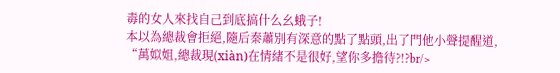毒的女人來找自己到底搞什么幺蛾子!
本以為總裁會拒絕,隨后秦蕭別有深意的點了點頭,出了門他小聲提醒道,
“萬姒姐,總裁現(xiàn)在情緒不是很好,望你多擔待?!?br/>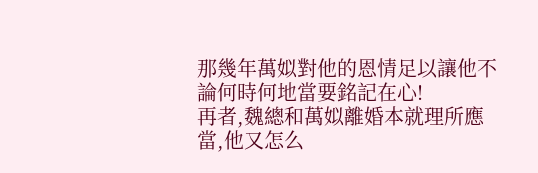那幾年萬姒對他的恩情足以讓他不論何時何地當要銘記在心!
再者,魏總和萬姒離婚本就理所應當,他又怎么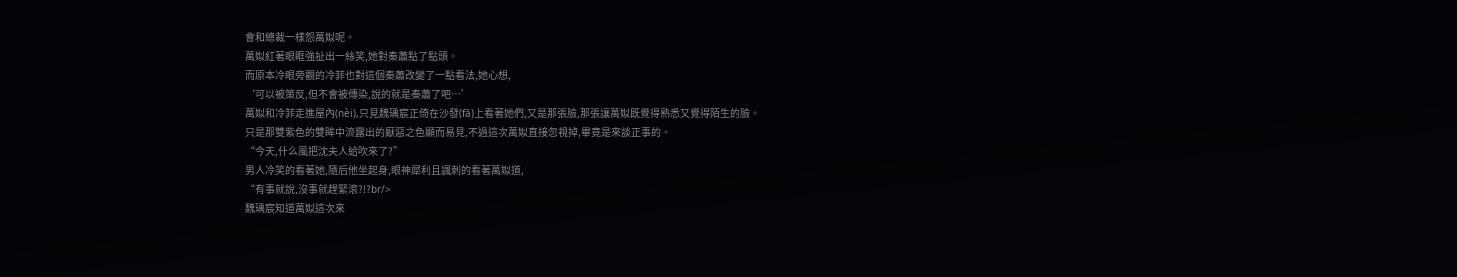會和總裁一樣怨萬姒呢。
萬姒紅著眼眶強扯出一絲笑,她對秦蕭點了點頭。
而原本冷眼旁觀的冷菲也對這個秦蕭改變了一點看法,她心想,
‘可以被策反,但不會被傳染,說的就是秦蕭了吧…’
萬姒和冷菲走進屋內(nèi),只見魏瑀宸正倚在沙發(fā)上看著她們,又是那張臉,那張讓萬姒既覺得熟悉又覺得陌生的臉。
只是那雙紫色的雙眸中流露出的厭惡之色顯而易見,不過這次萬姒直接忽視掉,畢竟是來談正事的。
“今天,什么風把沈夫人給吹來了?”
男人冷笑的看著她,隨后他坐起身,眼神犀利且諷刺的看著萬姒道,
“有事就說,沒事就趕緊滾?!?br/>
魏瑀宸知道萬姒這次來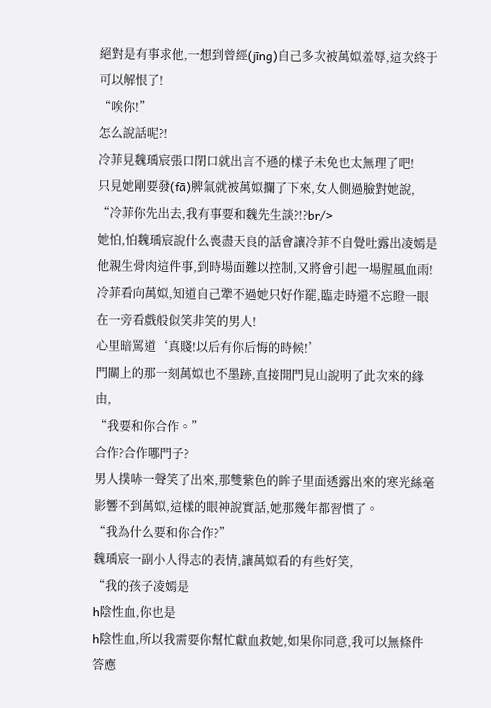絕對是有事求他,一想到曾經(jīng)自己多次被萬姒羞辱,這次終于可以解恨了!
“唉你!”
怎么說話呢?!
冷菲見魏瑀宸張口閉口就出言不遜的樣子未免也太無理了吧!
只見她剛要發(fā)脾氣就被萬姒攔了下來,女人側過臉對她說,
“冷菲你先出去,我有事要和魏先生談?!?br/>
她怕,怕魏瑀宸說什么喪盡天良的話會讓冷菲不自覺吐露出凌嫣是他親生骨肉這件事,到時場面難以控制,又將會引起一場腥風血雨!
冷菲看向萬姒,知道自己犟不過她只好作罷,臨走時還不忘瞪一眼在一旁看戲般似笑非笑的男人!
心里暗罵道‘真賤!以后有你后悔的時候!’
門關上的那一刻萬姒也不墨跡,直接開門見山說明了此次來的緣由,
“我要和你合作。”
合作?合作哪門子?
男人撲哧一聲笑了出來,那雙紫色的眸子里面透露出來的寒光絲毫影響不到萬姒,這樣的眼神說實話,她那幾年都習慣了。
“我為什么要和你合作?”
魏瑀宸一副小人得志的表情,讓萬姒看的有些好笑,
“我的孩子凌嫣是
h陰性血,你也是
h陰性血,所以我需要你幫忙獻血救她,如果你同意,我可以無條件答應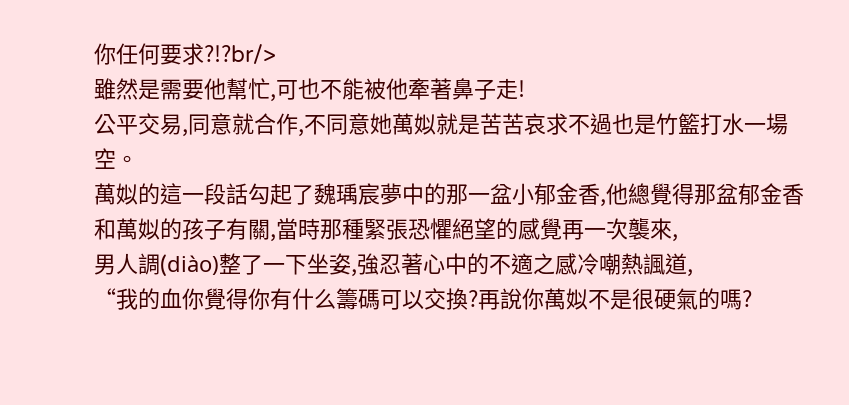你任何要求?!?br/>
雖然是需要他幫忙,可也不能被他牽著鼻子走!
公平交易,同意就合作,不同意她萬姒就是苦苦哀求不過也是竹籃打水一場空。
萬姒的這一段話勾起了魏瑀宸夢中的那一盆小郁金香,他總覺得那盆郁金香和萬姒的孩子有關,當時那種緊張恐懼絕望的感覺再一次襲來,
男人調(diào)整了一下坐姿,強忍著心中的不適之感冷嘲熱諷道,
“我的血你覺得你有什么籌碼可以交換?再說你萬姒不是很硬氣的嗎?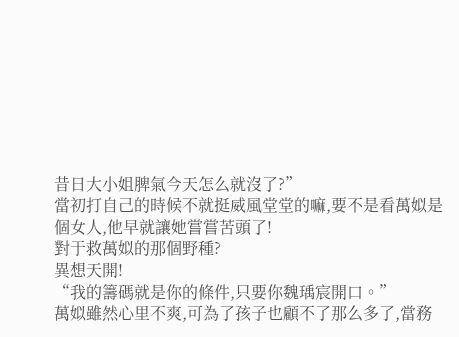昔日大小姐脾氣今天怎么就沒了?”
當初打自己的時候不就挺威風堂堂的嘛,要不是看萬姒是個女人,他早就讓她嘗嘗苦頭了!
對于救萬姒的那個野種?
異想天開!
“我的籌碼就是你的條件,只要你魏瑀宸開口。”
萬姒雖然心里不爽,可為了孩子也顧不了那么多了,當務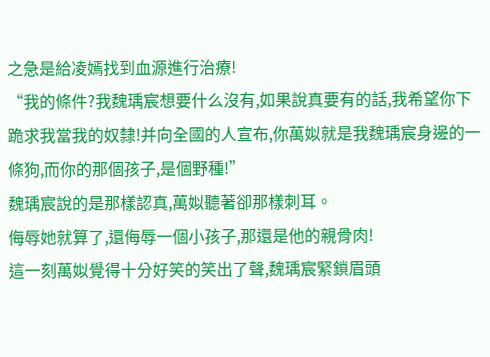之急是給凌嫣找到血源進行治療!
“我的條件?我魏瑀宸想要什么沒有,如果說真要有的話,我希望你下跪求我當我的奴隸!并向全國的人宣布,你萬姒就是我魏瑀宸身邊的一條狗,而你的那個孩子,是個野種!”
魏瑀宸說的是那樣認真,萬姒聽著卻那樣刺耳。
侮辱她就算了,還侮辱一個小孩子,那還是他的親骨肉!
這一刻萬姒覺得十分好笑的笑出了聲,魏瑀宸緊鎖眉頭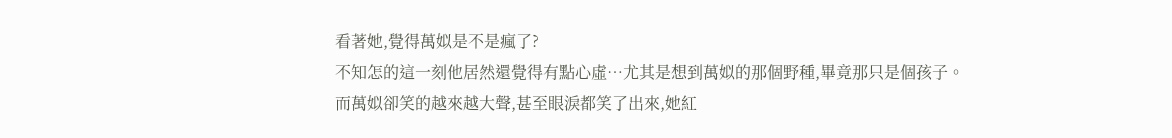看著她,覺得萬姒是不是瘋了?
不知怎的這一刻他居然還覺得有點心虛…尤其是想到萬姒的那個野種,畢竟那只是個孩子。
而萬姒卻笑的越來越大聲,甚至眼淚都笑了出來,她紅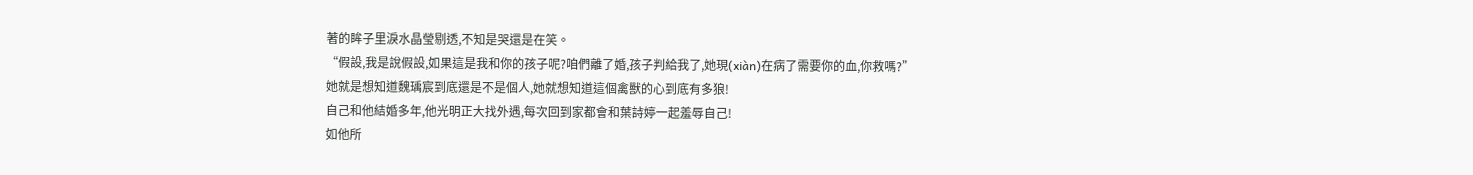著的眸子里淚水晶瑩剔透,不知是哭還是在笑。
“假設,我是說假設,如果這是我和你的孩子呢?咱們離了婚,孩子判給我了,她現(xiàn)在病了需要你的血,你救嗎?”
她就是想知道魏瑀宸到底還是不是個人,她就想知道這個禽獸的心到底有多狼!
自己和他結婚多年,他光明正大找外遇,每次回到家都會和葉詩婷一起羞辱自己!
如他所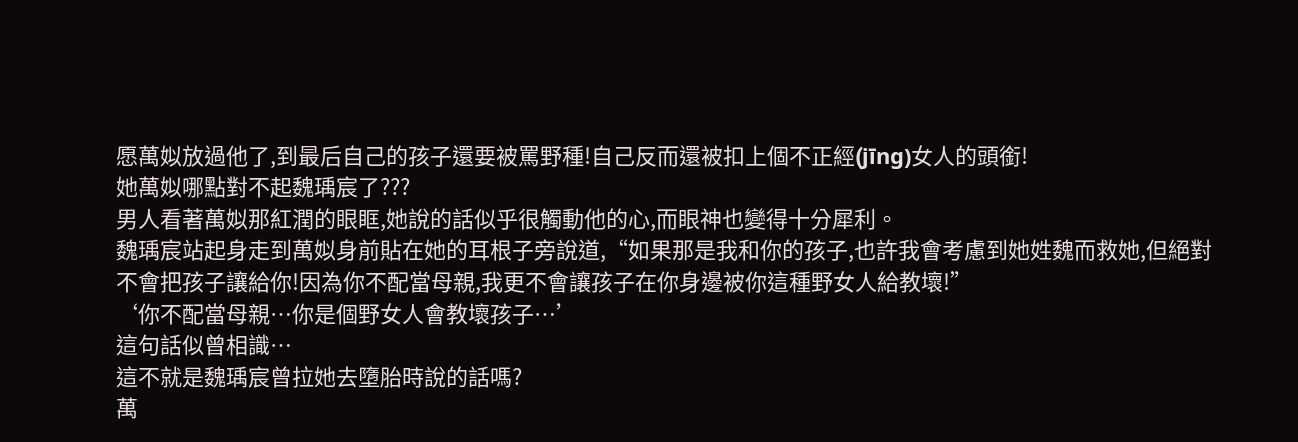愿萬姒放過他了,到最后自己的孩子還要被罵野種!自己反而還被扣上個不正經(jīng)女人的頭銜!
她萬姒哪點對不起魏瑀宸了???
男人看著萬姒那紅潤的眼眶,她說的話似乎很觸動他的心,而眼神也變得十分犀利。
魏瑀宸站起身走到萬姒身前貼在她的耳根子旁說道,“如果那是我和你的孩子,也許我會考慮到她姓魏而救她,但絕對不會把孩子讓給你!因為你不配當母親,我更不會讓孩子在你身邊被你這種野女人給教壞!”
‘你不配當母親…你是個野女人會教壞孩子…’
這句話似曾相識…
這不就是魏瑀宸曾拉她去墮胎時說的話嗎?
萬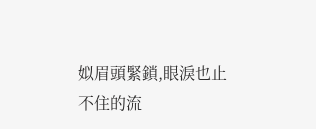姒眉頭緊鎖,眼淚也止不住的流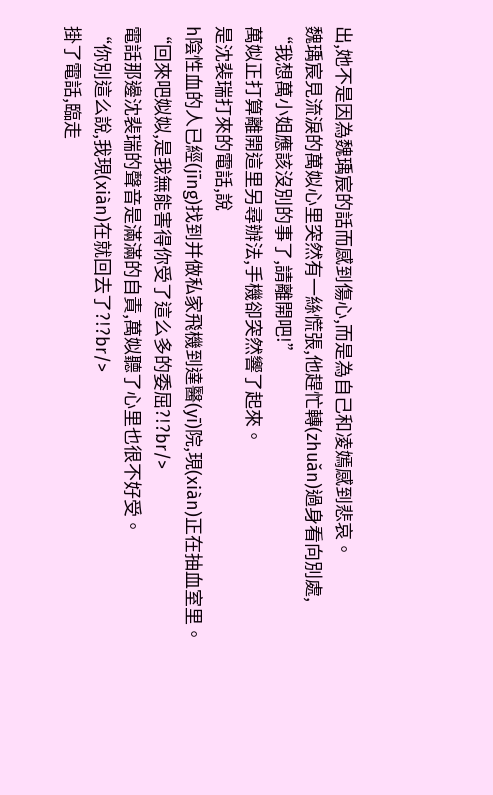出,她不是因為魏瑀宸的話而感到傷心,而是為自己和凌嫣感到悲哀。
魏瑀宸見流淚的萬姒心里突然有一絲慌張,他趕忙轉(zhuǎn)過身看向別處,
“我想萬小姐應該沒別的事了,請離開吧!”
萬姒正打算離開這里另尋辦法,手機卻突然響了起來。
是沈裴瑞打來的電話,說
h陰性血的人已經(jīng)找到并做私家飛機到達醫(yī)院,現(xiàn)正在抽血室里。
“回來吧姒姒,是我無能害得你受了這么多的委屈?!?br/>
電話那邊沈裴瑞的聲音是滿滿的自責,萬姒聽了心里也很不好受。
“你別這么說,我現(xiàn)在就回去了?!?br/>
掛了電話,臨走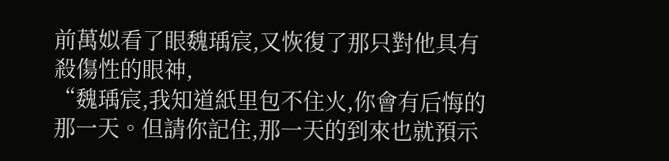前萬姒看了眼魏瑀宸,又恢復了那只對他具有殺傷性的眼神,
“魏瑀宸,我知道紙里包不住火,你會有后悔的那一天。但請你記住,那一天的到來也就預示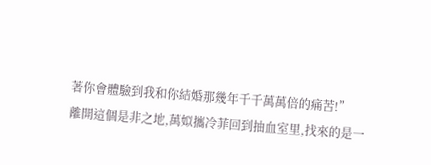著你會體驗到我和你結婚那幾年千千萬萬倍的痛苦!”
離開這個是非之地,萬姒攜冷菲回到抽血室里,找來的是一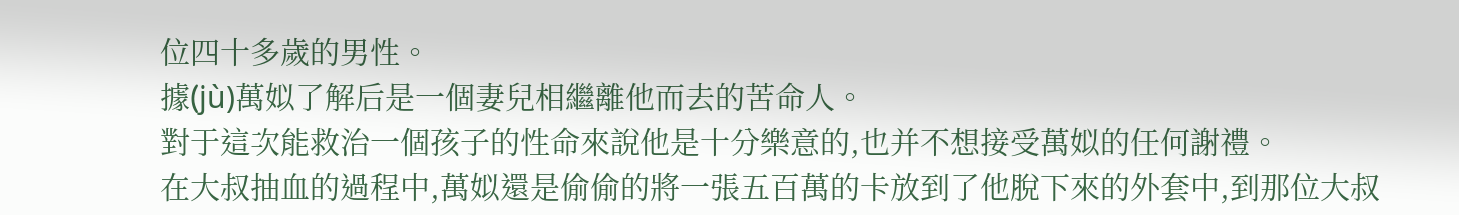位四十多歲的男性。
據(jù)萬姒了解后是一個妻兒相繼離他而去的苦命人。
對于這次能救治一個孩子的性命來說他是十分樂意的,也并不想接受萬姒的任何謝禮。
在大叔抽血的過程中,萬姒還是偷偷的將一張五百萬的卡放到了他脫下來的外套中,到那位大叔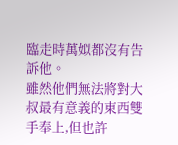臨走時萬姒都沒有告訴他。
雖然他們無法將對大叔最有意義的東西雙手奉上,但也許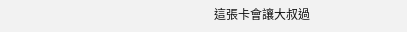這張卡會讓大叔過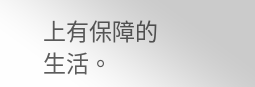上有保障的生活。